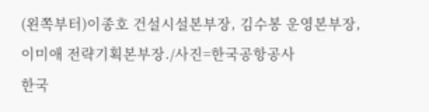(왼쪽부터)이종호 건설시설본부장, 김수봉 운영본부장, 이미애 전략기획본부장./사진=한국공항공사
한국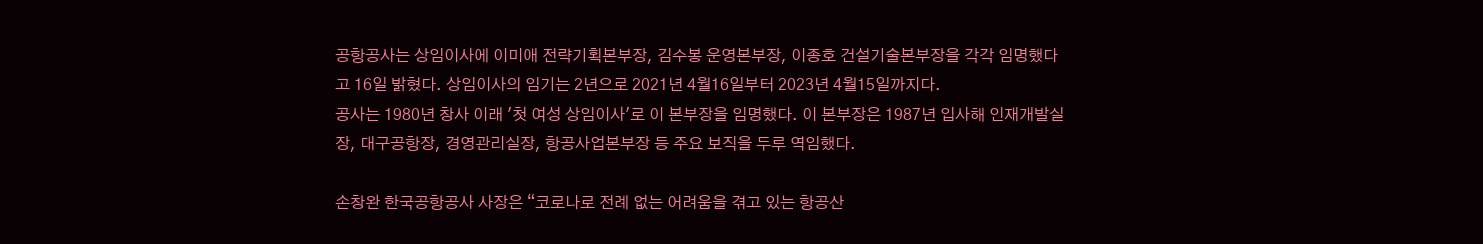공항공사는 상임이사에 이미애 전략기획본부장, 김수봉 운영본부장, 이종호 건설기술본부장을 각각 임명했다고 16일 밝혔다. 상임이사의 임기는 2년으로 2021년 4월16일부터 2023년 4월15일까지다.
공사는 1980년 창사 이래 '첫 여성 상임이사'로 이 본부장을 임명했다. 이 본부장은 1987년 입사해 인재개발실장, 대구공항장, 경영관리실장, 항공사업본부장 등 주요 보직을 두루 역임했다.

손창완 한국공항공사 사장은 “코로나로 전례 없는 어려움을 겪고 있는 항공산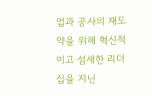업과 공사의 재도약을 위해 혁신적이고 섬세한 리더십을 지닌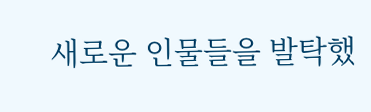새로운 인물들을 발탁했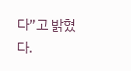다”고 밝혔다.